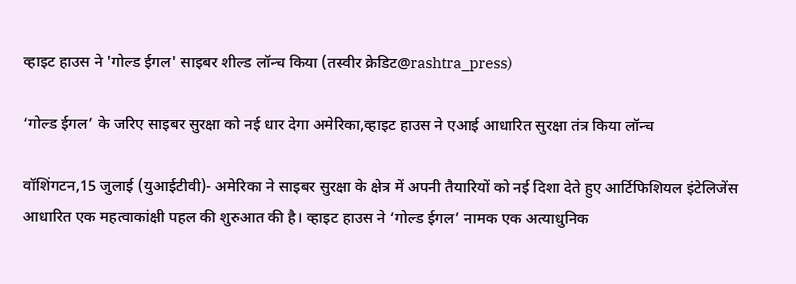व्हाइट हाउस ने 'गोल्ड ईगल' साइबर शील्ड लॉन्च किया (तस्वीर क्रेडिट@rashtra_press)

‘गोल्ड ईगल’ के जरिए साइबर सुरक्षा को नई धार देगा अमेरिका,व्हाइट हाउस ने एआई आधारित सुरक्षा तंत्र किया लॉन्च

वॉशिंगटन,15 जुलाई (युआईटीवी)- अमेरिका ने साइबर सुरक्षा के क्षेत्र में अपनी तैयारियों को नई दिशा देते हुए आर्टिफिशियल इंटेलिजेंस आधारित एक महत्वाकांक्षी पहल की शुरुआत की है। व्हाइट हाउस ने ‘गोल्ड ईगल’ नामक एक अत्याधुनिक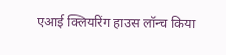एआई क्लियरिंग हाउस लॉन्च किया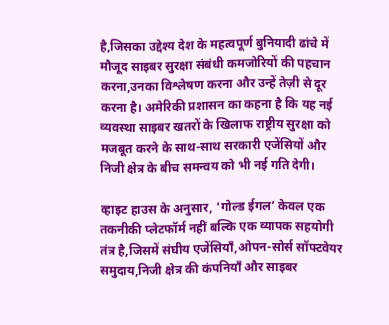है,जिसका उद्देश्य देश के महत्वपूर्ण बुनियादी ढांचे में मौजूद साइबर सुरक्षा संबंधी कमजोरियों की पहचान करना,उनका विश्लेषण करना और उन्हें तेज़ी से दूर करना है। अमेरिकी प्रशासन का कहना है कि यह नई व्यवस्था साइबर खतरों के खिलाफ राष्ट्रीय सुरक्षा को मजबूत करने के साथ-साथ सरकारी एजेंसियों और निजी क्षेत्र के बीच समन्वय को भी नई गति देगी।

व्हाइट हाउस के अनुसार, ‘गोल्ड ईगल’ केवल एक तकनीकी प्लेटफॉर्म नहीं बल्कि एक व्यापक सहयोगी तंत्र है,जिसमें संघीय एजेंसियाँ,ओपन-सोर्स सॉफ्टवेयर समुदाय,निजी क्षेत्र की कंपनियाँ और साइबर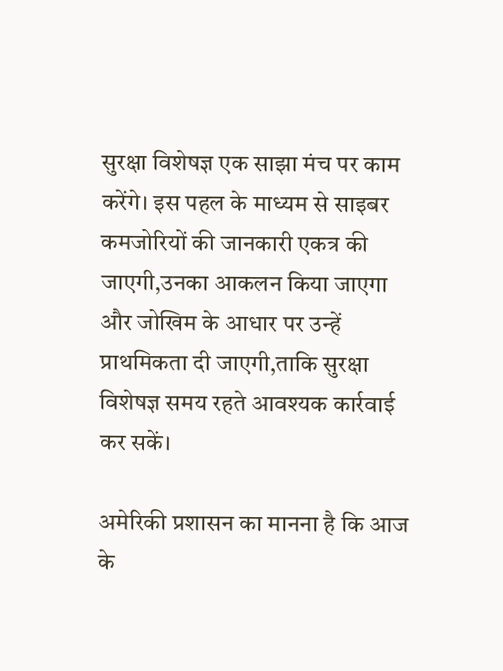सुरक्षा विशेषज्ञ एक साझा मंच पर काम करेंगे। इस पहल के माध्यम से साइबर कमजोरियों की जानकारी एकत्र की जाएगी,उनका आकलन किया जाएगा और जोखिम के आधार पर उन्हें प्राथमिकता दी जाएगी,ताकि सुरक्षा विशेषज्ञ समय रहते आवश्यक कार्रवाई कर सकें।

अमेरिकी प्रशासन का मानना है कि आज के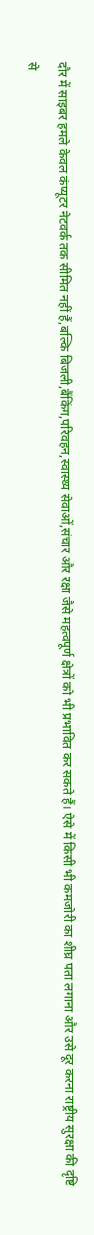दौर में साइबर हमले केवल कंप्यूटर नेटवर्क तक सीमित नहीं हैं,बल्कि बिजली,बैंकिंग,परिवहन,स्वास्थ्य सेवाओं,संचार और रक्षा जैसे महत्वपूर्ण क्षेत्रों को भी प्रभावित कर सकते हैं। ऐसे में किसी भी कमजोरी का शीघ्र पता लगाना और उसे दूर करना राष्ट्रीय सुरक्षा की दृष्टि से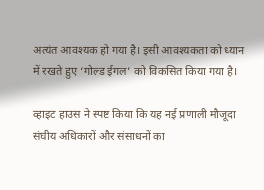अत्यंत आवश्यक हो गया है। इसी आवश्यकता को ध्यान में रखते हुए ‘गोल्ड ईगल’ को विकसित किया गया है।

व्हाइट हाउस ने स्पष्ट किया कि यह नई प्रणाली मौजूदा संघीय अधिकारों और संसाधनों का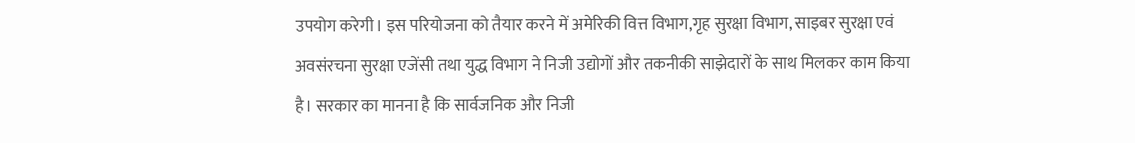उपयोग करेगी। इस परियोजना को तैयार करने में अमेरिकी वित्त विभाग,गृह सुरक्षा विभाग, साइबर सुरक्षा एवं अवसंरचना सुरक्षा एजेंसी तथा युद्ध विभाग ने निजी उद्योगों और तकनीकी साझेदारों के साथ मिलकर काम किया है। सरकार का मानना है कि सार्वजनिक और निजी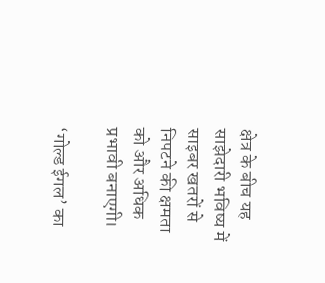क्षेत्र के बीच यह साझेदारी भविष्य में साइबर खतरों से निपटने की क्षमता को और अधिक प्रभावी बनाएगी।

‘गोल्ड ईगल’ का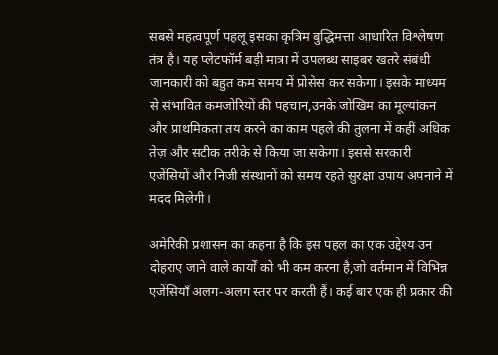सबसे महत्वपूर्ण पहलू इसका कृत्रिम बुद्धिमत्ता आधारित विश्लेषण तंत्र है। यह प्लेटफॉर्म बड़ी मात्रा में उपलब्ध साइबर खतरे संबंधी जानकारी को बहुत कम समय में प्रोसेस कर सकेगा। इसके माध्यम से संभावित कमजोरियों की पहचान,उनके जोखिम का मूल्यांकन और प्राथमिकता तय करने का काम पहले की तुलना में कहीं अधिक तेज़ और सटीक तरीके से किया जा सकेगा। इससे सरकारी एजेंसियों और निजी संस्थानों को समय रहते सुरक्षा उपाय अपनाने में मदद मिलेगी।

अमेरिकी प्रशासन का कहना है कि इस पहल का एक उद्देश्य उन दोहराए जाने वाले कार्यों को भी कम करना है,जो वर्तमान में विभिन्न एजेंसियाँ अलग-अलग स्तर पर करती हैं। कई बार एक ही प्रकार की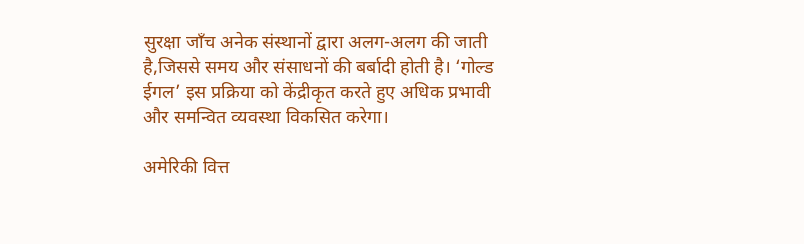सुरक्षा जाँच अनेक संस्थानों द्वारा अलग-अलग की जाती है,जिससे समय और संसाधनों की बर्बादी होती है। ‘गोल्ड ईगल’ इस प्रक्रिया को केंद्रीकृत करते हुए अधिक प्रभावी और समन्वित व्यवस्था विकसित करेगा।

अमेरिकी वित्त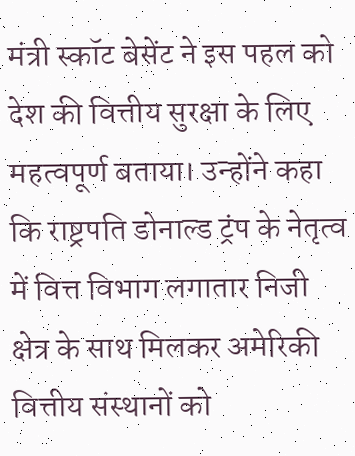मंत्री स्कॉट बेसेंट ने इस पहल को देश की वित्तीय सुरक्षा के लिए महत्वपूर्ण बताया। उन्होंने कहा कि राष्ट्रपति डोनाल्ड ट्रंप के नेतृत्व में वित्त विभाग लगातार निजी क्षेत्र के साथ मिलकर अमेरिकी वित्तीय संस्थानों को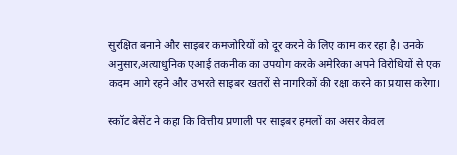सुरक्षित बनाने और साइबर कमजोरियों को दूर करने के लिए काम कर रहा है। उनके अनुसार,अत्याधुनिक एआई तकनीक का उपयोग करके अमेरिका अपने विरोधियों से एक कदम आगे रहने और उभरते साइबर खतरों से नागरिकों की रक्षा करने का प्रयास करेगा।

स्कॉट बेसेंट ने कहा कि वित्तीय प्रणाली पर साइबर हमलों का असर केवल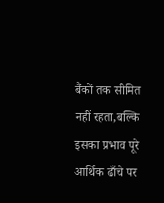बैंकों तक सीमित नहीं रहता,बल्कि इसका प्रभाव पूरे आर्थिक ढाँचे पर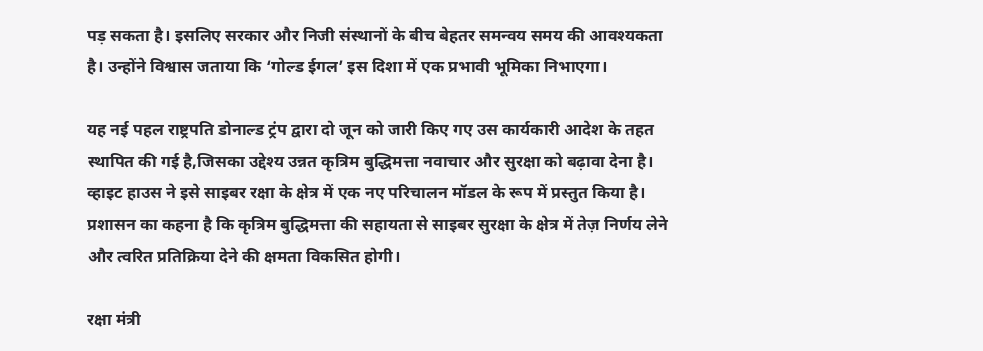पड़ सकता है। इसलिए सरकार और निजी संस्थानों के बीच बेहतर समन्वय समय की आवश्यकता है। उन्होंने विश्वास जताया कि ‘गोल्ड ईगल’ इस दिशा में एक प्रभावी भूमिका निभाएगा।

यह नई पहल राष्ट्रपति डोनाल्ड ट्रंप द्वारा दो जून को जारी किए गए उस कार्यकारी आदेश के तहत स्थापित की गई है,जिसका उद्देश्य उन्नत कृत्रिम बुद्धिमत्ता नवाचार और सुरक्षा को बढ़ावा देना है। व्हाइट हाउस ने इसे साइबर रक्षा के क्षेत्र में एक नए परिचालन मॉडल के रूप में प्रस्तुत किया है। प्रशासन का कहना है कि कृत्रिम बुद्धिमत्ता की सहायता से साइबर सुरक्षा के क्षेत्र में तेज़ निर्णय लेने और त्वरित प्रतिक्रिया देने की क्षमता विकसित होगी।

रक्षा मंत्री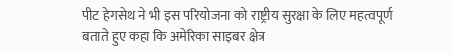पीट हेगसेथ ने भी इस परियोजना को राष्ट्रीय सुरक्षा के लिए महत्वपूर्ण बताते हुए कहा कि अमेरिका साइबर क्षेत्र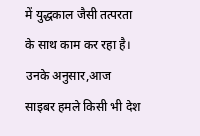में युद्धकाल जैसी तत्परता के साथ काम कर रहा है। उनके अनुसार,आज साइबर हमले किसी भी देश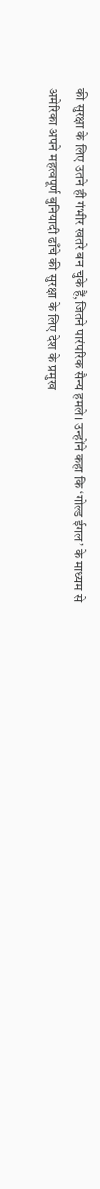की सुरक्षा के लिए उतने ही गंभीर खतरे बन चुके हैं,जितने पारंपरिक सैन्य हमले। उन्होंने कहा कि ‘गोल्ड ईगल’ के माध्यम से अमेरिका अपने महत्वपूर्ण बुनियादी ढाँचे की सुरक्षा के लिए देश के प्रमुख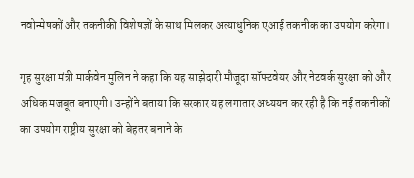नवोन्मेषकों और तकनीकी विशेषज्ञों के साथ मिलकर अत्याधुनिक एआई तकनीक का उपयोग करेगा।

गृह सुरक्षा मंत्री मार्कवेन मुलिन ने कहा कि यह साझेदारी मौजूदा सॉफ्टवेयर और नेटवर्क सुरक्षा को और अधिक मजबूत बनाएगी। उन्होंने बताया कि सरकार यह लगातार अध्ययन कर रही है कि नई तकनीकों का उपयोग राष्ट्रीय सुरक्षा को बेहतर बनाने के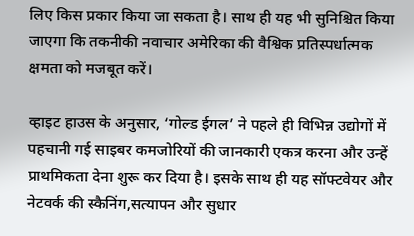लिए किस प्रकार किया जा सकता है। साथ ही यह भी सुनिश्चित किया जाएगा कि तकनीकी नवाचार अमेरिका की वैश्विक प्रतिस्पर्धात्मक क्षमता को मजबूत करें।

व्हाइट हाउस के अनुसार, ‘गोल्ड ईगल’ ने पहले ही विभिन्न उद्योगों में पहचानी गई साइबर कमजोरियों की जानकारी एकत्र करना और उन्हें प्राथमिकता देना शुरू कर दिया है। इसके साथ ही यह सॉफ्टवेयर और नेटवर्क की स्कैनिंग,सत्यापन और सुधार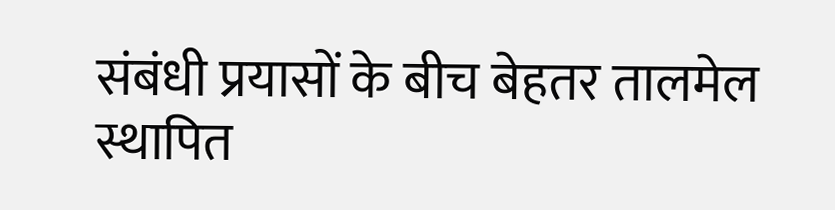संबंधी प्रयासों के बीच बेहतर तालमेल स्थापित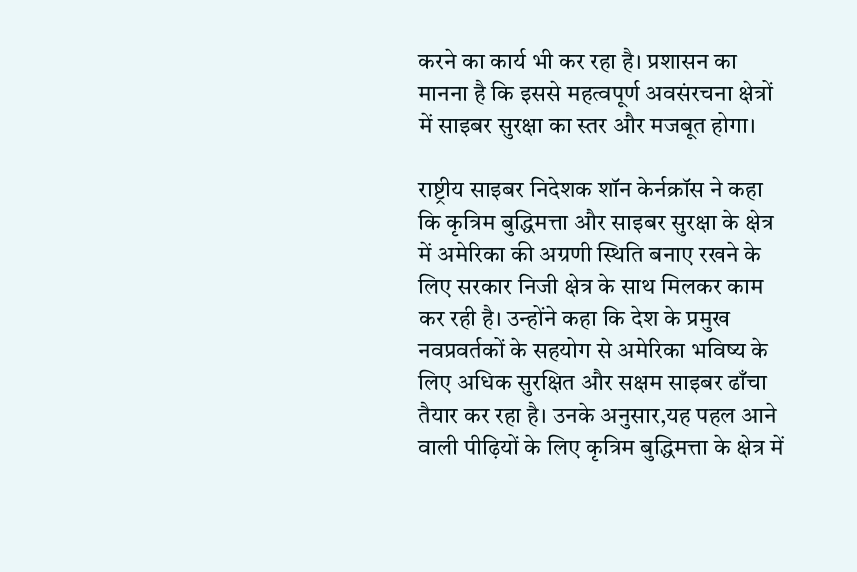करने का कार्य भी कर रहा है। प्रशासन का मानना है कि इससे महत्वपूर्ण अवसंरचना क्षेत्रों में साइबर सुरक्षा का स्तर और मजबूत होगा।

राष्ट्रीय साइबर निदेशक शॉन केर्नक्रॉस ने कहा कि कृत्रिम बुद्धिमत्ता और साइबर सुरक्षा के क्षेत्र में अमेरिका की अग्रणी स्थिति बनाए रखने के लिए सरकार निजी क्षेत्र के साथ मिलकर काम कर रही है। उन्होंने कहा कि देश के प्रमुख नवप्रवर्तकों के सहयोग से अमेरिका भविष्य के लिए अधिक सुरक्षित और सक्षम साइबर ढाँचा तैयार कर रहा है। उनके अनुसार,यह पहल आने वाली पीढ़ियों के लिए कृत्रिम बुद्धिमत्ता के क्षेत्र में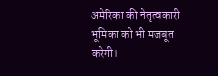अमेरिका की नेतृत्वकारी भूमिका को भी मजबूत करेगी।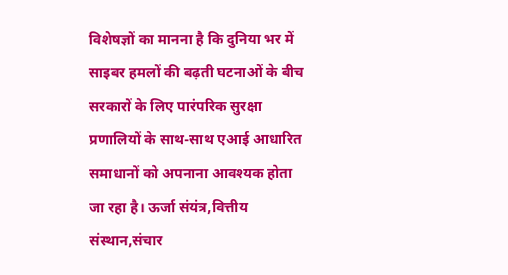विशेषज्ञों का मानना है कि दुनिया भर में साइबर हमलों की बढ़ती घटनाओं के बीच सरकारों के लिए पारंपरिक सुरक्षा प्रणालियों के साथ-साथ एआई आधारित समाधानों को अपनाना आवश्यक होता जा रहा है। ऊर्जा संयंत्र,वित्तीय संस्थान,संचार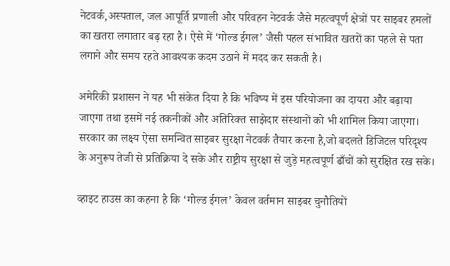नेटवर्क,अस्पताल, जल आपूर्ति प्रणाली और परिवहन नेटवर्क जैसे महत्वपूर्ण क्षेत्रों पर साइबर हमलों का खतरा लगातार बढ़ रहा है। ऐसे में ‘गोल्ड ईगल’ जैसी पहल संभावित खतरों का पहले से पता लगाने और समय रहते आवश्यक कदम उठाने में मदद कर सकती है।

अमेरिकी प्रशासन ने यह भी संकेत दिया है कि भविष्य में इस परियोजना का दायरा और बढ़ाया जाएगा तथा इसमें नई तकनीकों और अतिरिक्त साझेदार संस्थानों को भी शामिल किया जाएगा। सरकार का लक्ष्य ऐसा समन्वित साइबर सुरक्षा नेटवर्क तैयार करना है,जो बदलते डिजिटल परिदृश्य के अनुरूप तेजी से प्रतिक्रिया दे सके और राष्ट्रीय सुरक्षा से जुड़े महत्वपूर्ण ढाँचों को सुरक्षित रख सके।

व्हाइट हाउस का कहना है कि ‘गोल्ड ईगल’ केवल वर्तमान साइबर चुनौतियों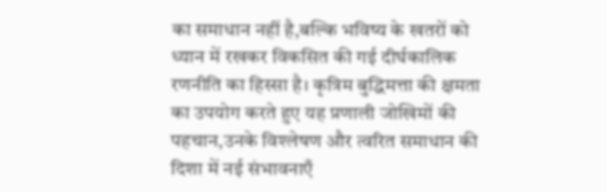का समाधान नहीं है,बल्कि भविष्य के खतरों को ध्यान में रखकर विकसित की गई दीर्घकालिक रणनीति का हिस्सा है। कृत्रिम बुद्धिमत्ता की क्षमता का उपयोग करते हुए यह प्रणाली जोखिमों की पहचान,उनके विश्लेषण और त्वरित समाधान की दिशा में नई संभावनाएँ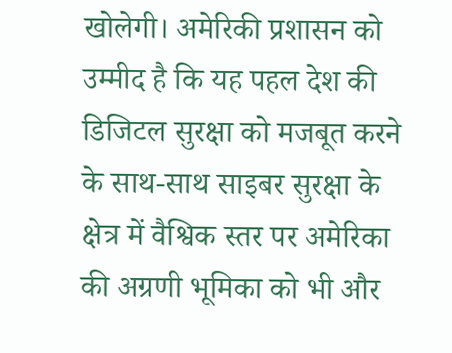खोलेगी। अमेरिकी प्रशासन को उम्मीद है कि यह पहल देश की डिजिटल सुरक्षा को मजबूत करने के साथ-साथ साइबर सुरक्षा के क्षेत्र में वैश्विक स्तर पर अमेरिका की अग्रणी भूमिका को भी और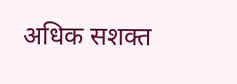अधिक सशक्त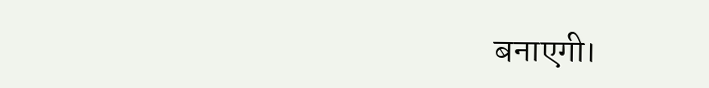बनाएगी।